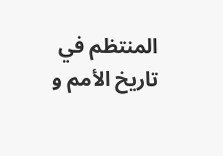المنتظم في تاريخ الأمم و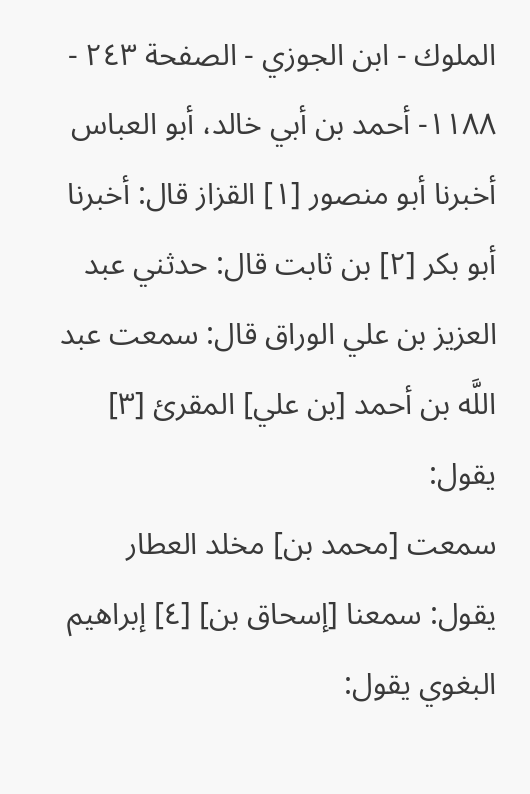الملوك - ابن الجوزي - الصفحة ٢٤٣ - ١١٨٨- أحمد بن أبي خالد، أبو العباس
أخبرنا أبو منصور [١] القزاز قال: أخبرنا أبو بكر [٢] بن ثابت قال: حدثني عبد العزيز بن علي الوراق قال: سمعت عبد اللَّه بن أحمد [بن علي] المقرئ [٣] يقول:
سمعت [محمد بن] مخلد العطار يقول: سمعنا [إسحاق بن] [٤] إبراهيم البغوي يقول: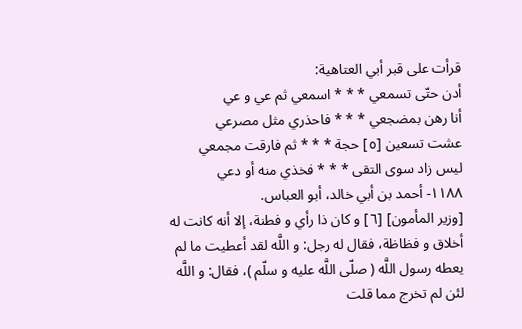قرأت على قبر أبي العتاهية:
أدن حتّى تسمعي * * * اسمعي ثم عي و عي
أنا رهن بمضجعي * * * فاحذري مثل مصرعي
عشت تسعين [٥] حجة * * * ثم فارقت مجمعي
ليس زاد سوى التقى * * * فخذي منه أو دعي
١١٨٨- أحمد بن أبي خالد، أبو العباس.
[وزير المأمون] [٦] و كان ذا رأي و فطنة، إلا أنه كانت له أخلاق و فظاظة، فقال له رجل: و اللَّه لقد أعطيت ما لم يعطه رسول اللَّه ( صلّى اللَّه عليه و سلّم )، فقال: و اللَّه لئن لم تخرج مما قلت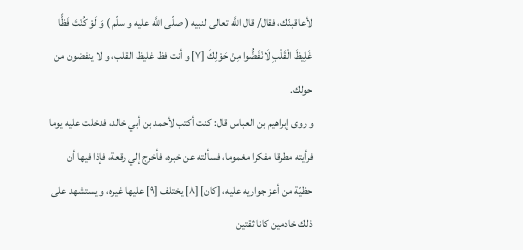لأعاقبنّك، فقال/ قال اللَّه تعالى لنبيه ( صلّى اللَّه عليه و سلّم ) وَ لَوْ كُنْتَ فَظًّا غَلِيظَ الْقَلْبِ لَانْفَضُّوا مِنْ حَوْلِكَ [٧] و أنت فظ غليظ القلب، و لا ينفضون من حولك.
و روى إبراهيم بن العباس قال: كنت أكتب لأحمد بن أبي خالد، فدخلت عليه يوما فرأيته مطرقا مفكرا مغموما، فسألته عن خبره، فأخرج إلي رقعة، فإذا فيها أن حظيّة من أعز جواريه عليه، [كان] [٨] يختلف [٩] عليها غيره، و يستشهد على ذلك خادمين كانا ثقتين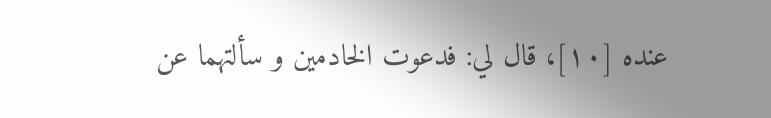عنده [١٠]، قال لي: فدعوت الخادمين و سألتهما عن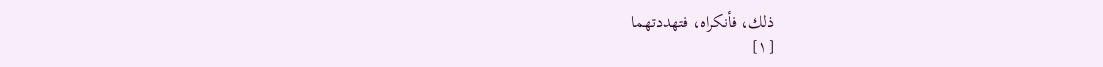ذلك، فأنكراه، فتهددتهما
[١]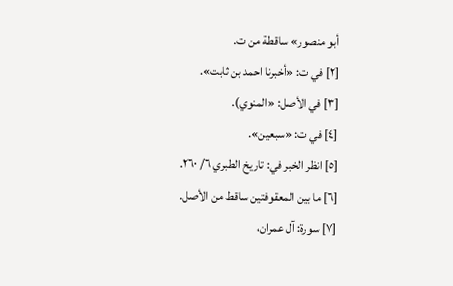أبو منصور» ساقطة من ت.
[٢] في ت: «أخبرنا احمد بن ثابت».
[٣] في الأصل: «المنوي).
[٤] في ت: «سبعين».
[٥] انظر الخبر في: تاريخ الطبري ٦/ ٢٦٠.
[٦] ما بين المعقوفتين ساقط من الأصل.
[٧] سورة: آل عمران،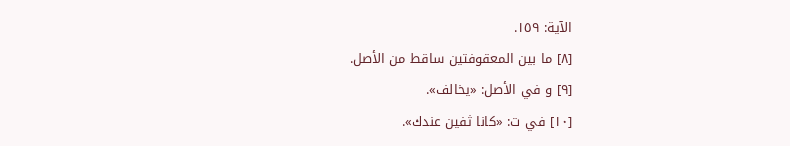الآية: ١٥٩.
[٨] ما بين المعقوفتين ساقط من الأصل.
[٩] و في الأصل: «يخالف».
[١٠] في ت: «كانا ثفين عندك».